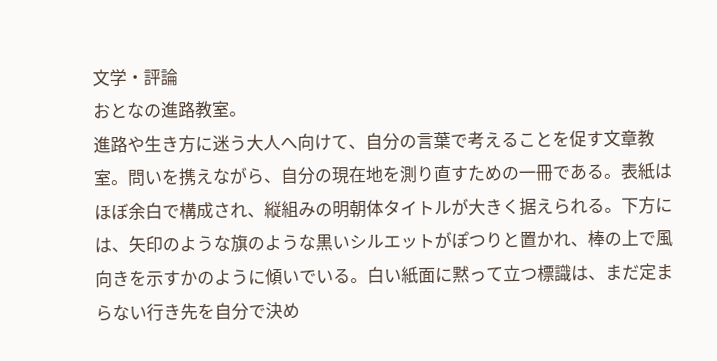文学・評論
おとなの進路教室。
進路や生き方に迷う大人へ向けて、自分の言葉で考えることを促す文章教室。問いを携えながら、自分の現在地を測り直すための一冊である。表紙はほぼ余白で構成され、縦組みの明朝体タイトルが大きく据えられる。下方には、矢印のような旗のような黒いシルエットがぽつりと置かれ、棒の上で風向きを示すかのように傾いでいる。白い紙面に黙って立つ標識は、まだ定まらない行き先を自分で決め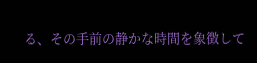る、その手前の静かな時間を象徴して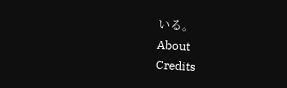いる。
About
Credits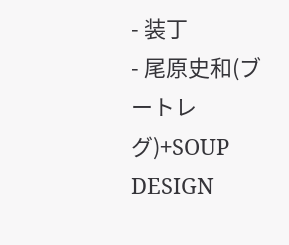- 装丁
- 尾原史和(ブートレグ)+SOUP DESIGN